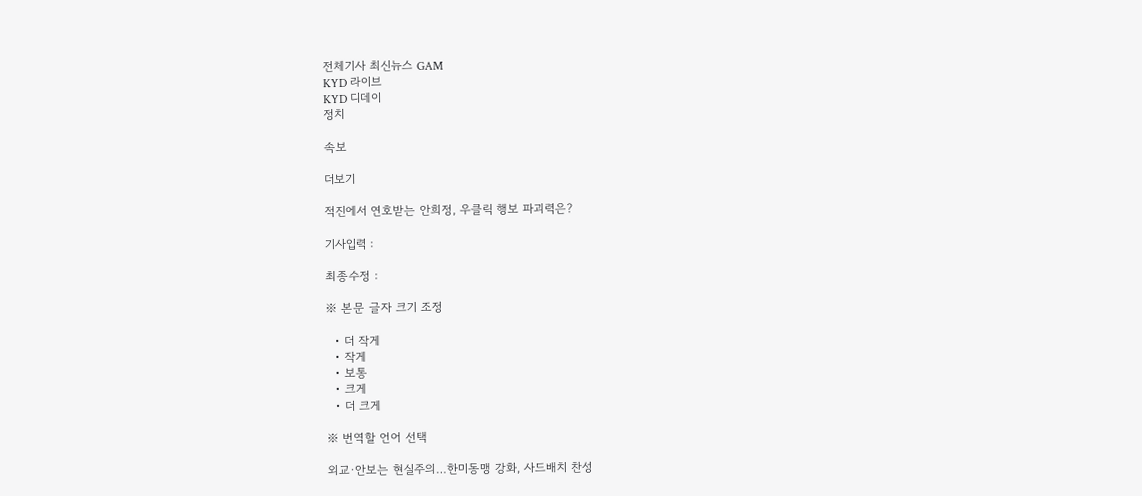전체기사 최신뉴스 GAM
KYD 라이브
KYD 디데이
정치

속보

더보기

적진에서 연호받는 안희정, 우클릭 행보 파괴력은?

기사입력 :

최종수정 :

※ 본문 글자 크기 조정

  • 더 작게
  • 작게
  • 보통
  • 크게
  • 더 크게

※ 번역할 언어 선택

외교·안보는 현실주의…한미동맹 강화, 사드배치 찬성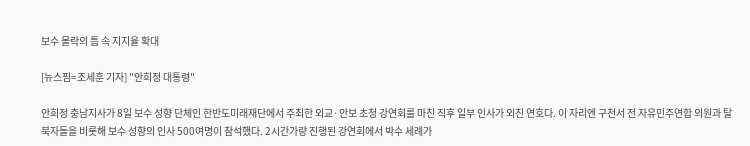보수 몰락의 틈 속 지지율 확대

[뉴스핌=조세훈 기자] "안희정 대통령"

안희정 충남지사가 8일 보수 성향 단체인 한반도미래재단에서 주최한 외교·안보 초청 강연회를 마친 직후 일부 인사가 외친 연호다. 이 자리엔 구천서 전 자유민주연합 의원과 탈북자들을 비롯해 보수 성향의 인사 500여명이 참석했다. 2시간가량 진행된 강연회에서 박수 세례가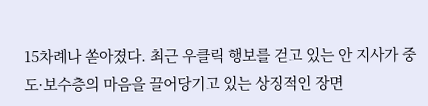15차례나 쏟아졌다. 최근 우클릭 행보를 걷고 있는 안 지사가 중도·보수층의 마음을 끌어당기고 있는 상징적인 장면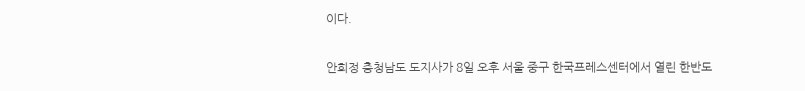이다.

안희정 충청남도 도지사가 8일 오후 서울 중구 한국프레스센터에서 열린 한반도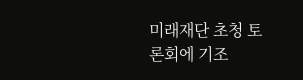미래재단 초청 토론회에 기조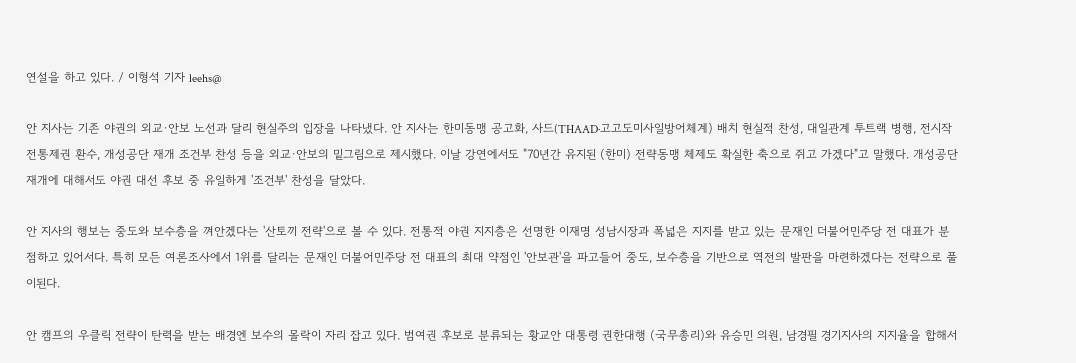연설을 하고 있다. / 이형석 기자 leehs@

안 지사는 기존 야권의 외교·안보 노선과 달리 현실주의 입장을 나타냈다. 안 지사는 한미동맹 공고화, 사드(THAAD·고고도미사일방어체계) 배치 현실적 찬성, 대일관계 투트랙 병행, 전시작전통제권 환수, 개성공단 재개 조건부 찬성 등을 외교·안보의 밑그림으로 제시했다. 이날 강연에서도 "70년간 유지된 (한미) 전략동맹 체제도 확실한 축으로 쥐고 가겠다"고 말했다. 개성공단 재개에 대해서도 야권 대선 후보 중 유일하게 '조건부' 찬성을 달았다.

안 지사의 행보는 중도와 보수층을 껴안겠다는 '산토끼 전략'으로 볼 수 있다. 전통적 야권 지지층은 선명한 이재명 성남시장과 폭넓은 지지를 받고 있는 문재인 더불어민주당 전 대표가 분점하고 있어서다. 특히 모든 여론조사에서 1위를 달리는 문재인 더불어민주당 전 대표의 최대 약점인 '안보관'을 파고들어 중도, 보수층을 기반으로 역전의 발판을 마련하겠다는 전략으로 풀이된다.

안 캠프의 우클릭 전략이 탄력을 받는 배경엔 보수의 몰락이 자리 잡고 있다. 범여권 후보로 분류되는 황교안 대통령 권한대행 (국무총리)와 유승민 의원, 남경필 경기지사의 지지율을 합해서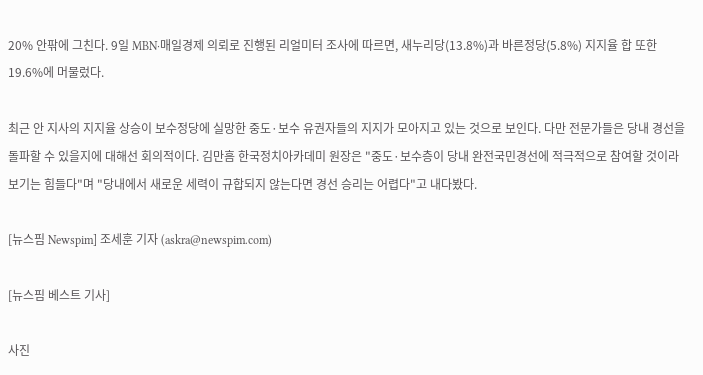20% 안팎에 그친다. 9일 MBN·매일경제 의뢰로 진행된 리얼미터 조사에 따르면, 새누리당(13.8%)과 바른정당(5.8%) 지지율 합 또한 19.6%에 머물렀다.

최근 안 지사의 지지율 상승이 보수정당에 실망한 중도·보수 유권자들의 지지가 모아지고 있는 것으로 보인다. 다만 전문가들은 당내 경선을 돌파할 수 있을지에 대해선 회의적이다. 김만흠 한국정치아카데미 원장은 "중도·보수층이 당내 완전국민경선에 적극적으로 참여할 것이라 보기는 힘들다"며 "당내에서 새로운 세력이 규합되지 않는다면 경선 승리는 어렵다"고 내다봤다.

[뉴스핌 Newspim] 조세훈 기자 (askra@newspim.com)

[뉴스핌 베스트 기사]

사진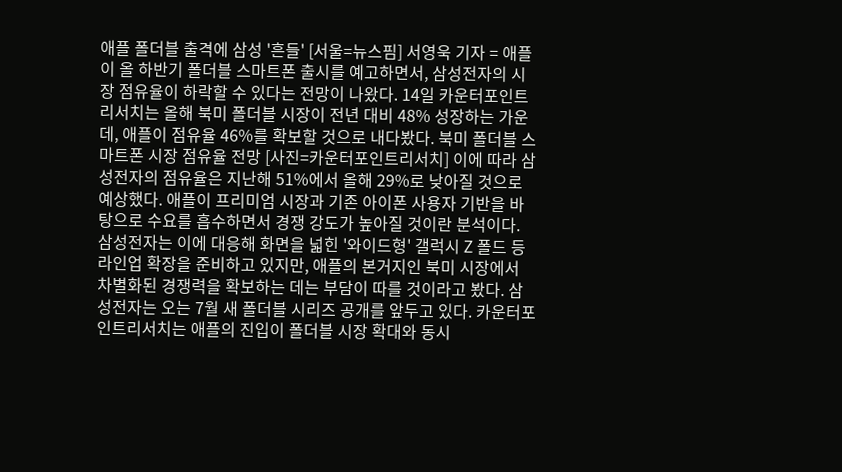애플 폴더블 출격에 삼성 '흔들' [서울=뉴스핌] 서영욱 기자 = 애플이 올 하반기 폴더블 스마트폰 출시를 예고하면서, 삼성전자의 시장 점유율이 하락할 수 있다는 전망이 나왔다. 14일 카운터포인트리서치는 올해 북미 폴더블 시장이 전년 대비 48% 성장하는 가운데, 애플이 점유율 46%를 확보할 것으로 내다봤다. 북미 폴더블 스마트폰 시장 점유율 전망 [사진=카운터포인트리서치] 이에 따라 삼성전자의 점유율은 지난해 51%에서 올해 29%로 낮아질 것으로 예상했다. 애플이 프리미엄 시장과 기존 아이폰 사용자 기반을 바탕으로 수요를 흡수하면서 경쟁 강도가 높아질 것이란 분석이다. 삼성전자는 이에 대응해 화면을 넓힌 '와이드형' 갤럭시 Z 폴드 등 라인업 확장을 준비하고 있지만, 애플의 본거지인 북미 시장에서 차별화된 경쟁력을 확보하는 데는 부담이 따를 것이라고 봤다. 삼성전자는 오는 7월 새 폴더블 시리즈 공개를 앞두고 있다. 카운터포인트리서치는 애플의 진입이 폴더블 시장 확대와 동시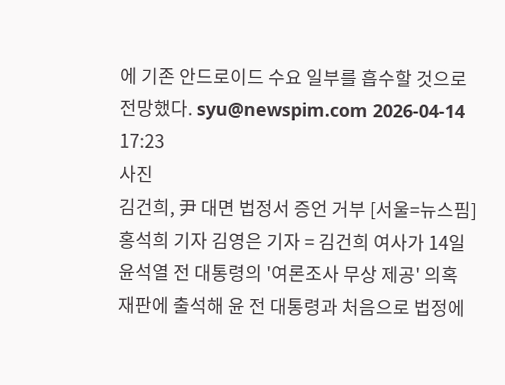에 기존 안드로이드 수요 일부를 흡수할 것으로 전망했다. syu@newspim.com 2026-04-14 17:23
사진
김건희, 尹 대면 법정서 증언 거부 [서울=뉴스핌] 홍석희 기자 김영은 기자 = 김건희 여사가 14일 윤석열 전 대통령의 '여론조사 무상 제공' 의혹 재판에 출석해 윤 전 대통령과 처음으로 법정에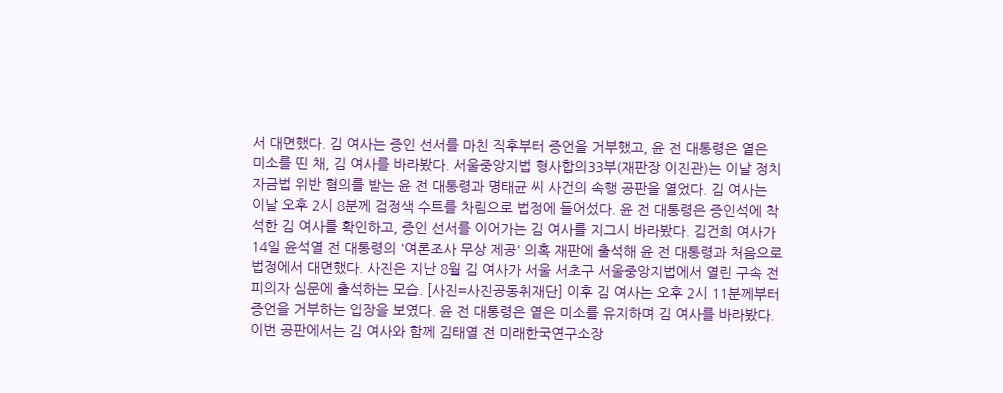서 대면했다. 김 여사는 증인 선서를 마친 직후부터 증언을 거부했고, 윤 전 대통령은 옅은 미소를 띤 채, 김 여사를 바라봤다. 서울중앙지법 형사합의33부(재판장 이진관)는 이날 정치자금법 위반 혐의를 받는 윤 전 대통령과 명태균 씨 사건의 속행 공판을 열었다. 김 여사는 이날 오후 2시 8분께 검정색 수트를 차림으로 법정에 들어섰다. 윤 전 대통령은 증인석에 착석한 김 여사를 확인하고, 증인 선서를 이어가는 김 여사를 지그시 바라봤다. 김건희 여사가 14일 윤석열 전 대통령의 '여론조사 무상 제공' 의혹 재판에 출석해 윤 전 대통령과 처음으로 법정에서 대면했다. 사진은 지난 8월 김 여사가 서울 서초구 서울중앙지법에서 열린 구속 전 피의자 심문에 출석하는 모습. [사진=사진공동취재단] 이후 김 여사는 오후 2시 11분께부터 증언을 거부하는 입장을 보였다. 윤 전 대통령은 옅은 미소를 유지하며 김 여사를 바라봤다. 이번 공판에서는 김 여사와 함께 김태열 전 미래한국연구소장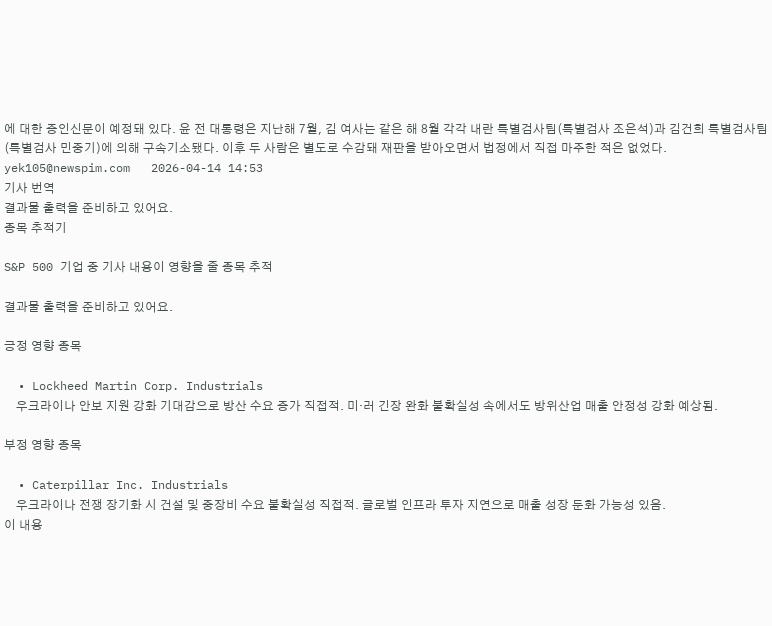에 대한 증인신문이 예정돼 있다. 윤 전 대통령은 지난해 7월, 김 여사는 같은 해 8월 각각 내란 특별검사팀(특별검사 조은석)과 김건희 특별검사팀(특별검사 민중기)에 의해 구속기소됐다. 이후 두 사람은 별도로 수감돼 재판을 받아오면서 법정에서 직접 마주한 적은 없었다. yek105@newspim.com   2026-04-14 14:53
기사 번역
결과물 출력을 준비하고 있어요.
종목 추적기

S&P 500 기업 중 기사 내용이 영향을 줄 종목 추적

결과물 출력을 준비하고 있어요.

긍정 영향 종목

  • Lockheed Martin Corp. Industrials
    우크라이나 안보 지원 강화 기대감으로 방산 수요 증가 직접적. 미·러 긴장 완화 불확실성 속에서도 방위산업 매출 안정성 강화 예상됨.

부정 영향 종목

  • Caterpillar Inc. Industrials
    우크라이나 전쟁 장기화 시 건설 및 중장비 수요 불확실성 직접적. 글로벌 인프라 투자 지연으로 매출 성장 둔화 가능성 있음.
이 내용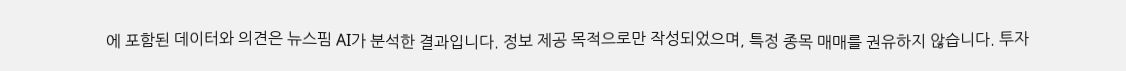에 포함된 데이터와 의견은 뉴스핌 AI가 분석한 결과입니다. 정보 제공 목적으로만 작성되었으며, 특정 종목 매매를 권유하지 않습니다. 투자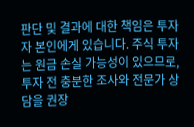판단 및 결과에 대한 책임은 투자자 본인에게 있습니다. 주식 투자는 원금 손실 가능성이 있으므로, 투자 전 충분한 조사와 전문가 상담을 권장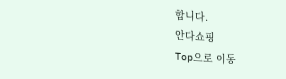합니다.
안다쇼핑
Top으로 이동